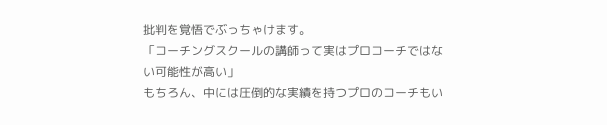批判を覚悟でぶっちゃけます。
「コーチングスクールの講師って実はプロコーチではない可能性が高い」
もちろん、中には圧倒的な実績を持つプロのコーチもい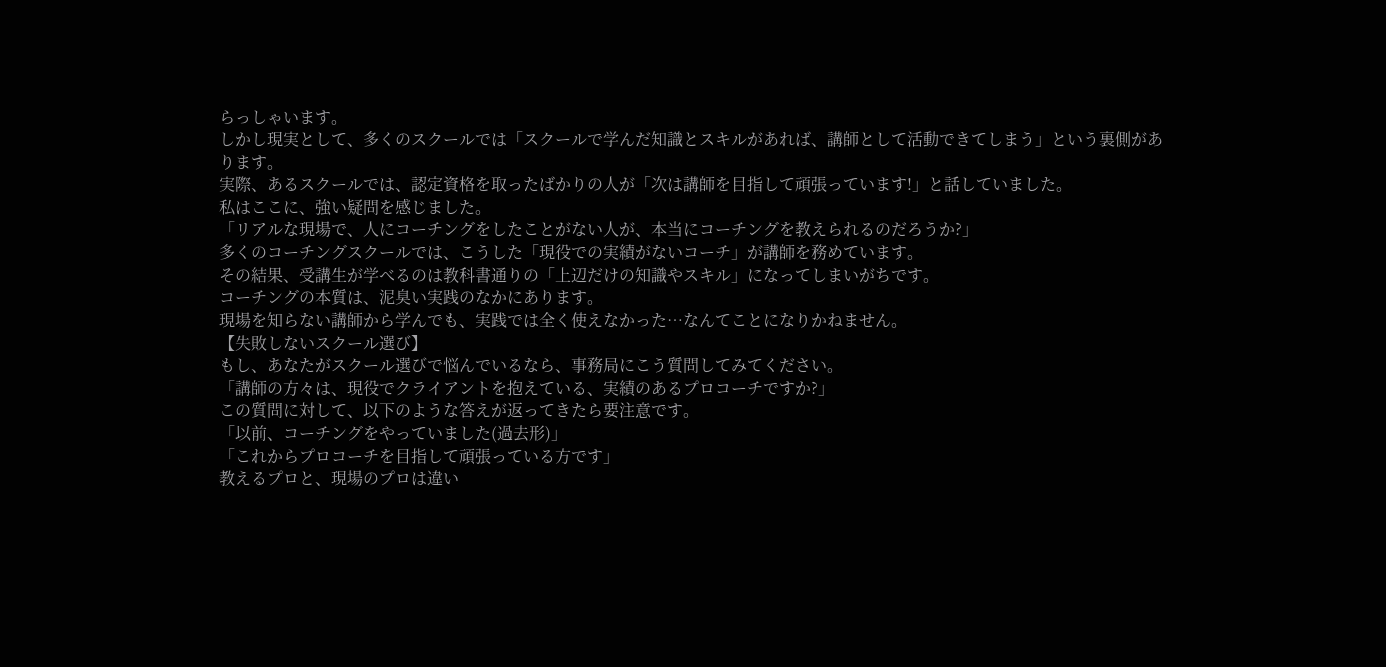らっしゃいます。
しかし現実として、多くのスクールでは「スクールで学んだ知識とスキルがあれば、講師として活動できてしまう」という裏側があります。
実際、あるスクールでは、認定資格を取ったばかりの人が「次は講師を目指して頑張っています!」と話していました。
私はここに、強い疑問を感じました。
「リアルな現場で、人にコーチングをしたことがない人が、本当にコーチングを教えられるのだろうか?」
多くのコーチングスクールでは、こうした「現役での実績がないコーチ」が講師を務めています。
その結果、受講生が学べるのは教科書通りの「上辺だけの知識やスキル」になってしまいがちです。
コーチングの本質は、泥臭い実践のなかにあります。
現場を知らない講師から学んでも、実践では全く使えなかった…なんてことになりかねません。
【失敗しないスクール選び】
もし、あなたがスクール選びで悩んでいるなら、事務局にこう質問してみてください。
「講師の方々は、現役でクライアントを抱えている、実績のあるプロコーチですか?」
この質問に対して、以下のような答えが返ってきたら要注意です。
「以前、コーチングをやっていました(過去形)」
「これからプロコーチを目指して頑張っている方です」
教えるプロと、現場のプロは違い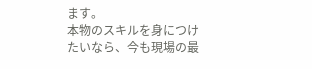ます。
本物のスキルを身につけたいなら、今も現場の最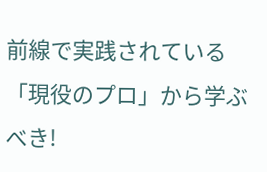前線で実践されている「現役のプロ」から学ぶべき!